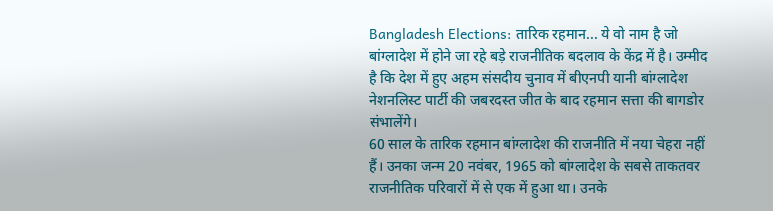Bangladesh Elections: तारिक रहमान... ये वो नाम है जो बांग्लादेश में होने जा रहे बड़े राजनीतिक बदलाव के केंद्र में है। उम्मीद है कि देश में हुए अहम संसदीय चुनाव में बीएनपी यानी बांग्लादेश नेशनलिस्ट पार्टी की जबरदस्त जीत के बाद रहमान सत्ता की बागडोर संभालेंगे।
60 साल के तारिक रहमान बांग्लादेश की राजनीति में नया चेहरा नहीं हैं। उनका जन्म 20 नवंबर, 1965 को बांग्लादेश के सबसे ताकतवर राजनीतिक परिवारों में से एक में हुआ था। उनके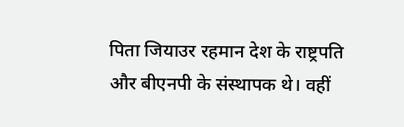पिता जियाउर रहमान देश के राष्ट्रपति और बीएनपी के संस्थापक थे। वहीं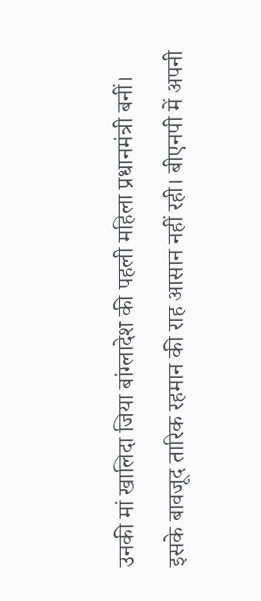उनकी मां खालिदा जिया बांग्लादेश की पहली महिला प्रधानमंत्री बनीं।
इसके बावजूद तारिक रहमान की राह आसान नहीं रही। बीएनपी में अपनी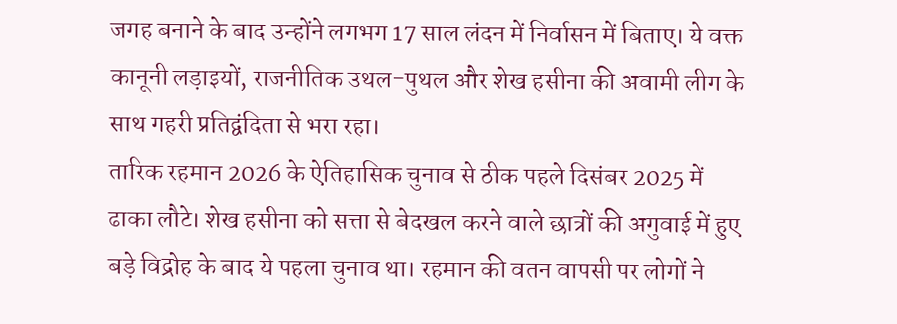जगह बनाने के बाद उन्होंने लगभग 17 साल लंदन में निर्वासन में बिताए। ये वक्त कानूनी लड़ाइयों, राजनीतिक उथल-पुथल और शेख हसीना की अवामी लीग के साथ गहरी प्रतिद्वंदिता से भरा रहा।
तारिक रहमान 2026 के ऐतिहासिक चुनाव से ठीक पहले दिसंबर 2025 में ढाका लौटे। शेख हसीना को सत्ता से बेदखल करने वाले छात्रों की अगुवाई में हुए बड़े विद्रोह के बाद ये पहला चुनाव था। रहमान की वतन वापसी पर लोगों ने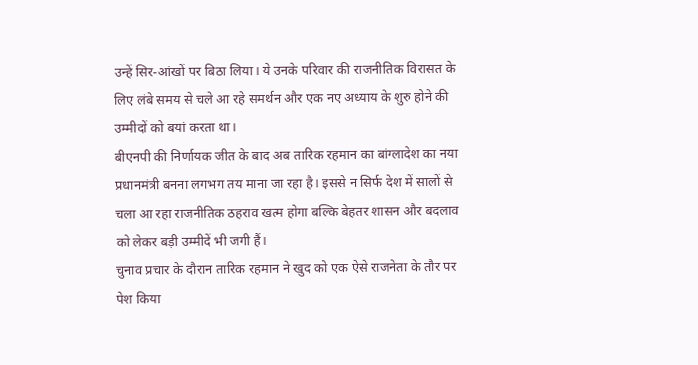उन्हें सिर-आंखों पर बिठा लिया। ये उनके परिवार की राजनीतिक विरासत के लिए लंबे समय से चले आ रहे समर्थन और एक नए अध्याय के शुरु होने की उम्मीदों को बयां करता था।
बीएनपी की निर्णायक जीत के बाद अब तारिक रहमान का बांग्लादेश का नया प्रधानमंत्री बनना लगभग तय माना जा रहा है। इससे न सिर्फ देश में सालों से चला आ रहा राजनीतिक ठहराव खत्म होगा बल्कि बेहतर शासन और बदलाव को लेकर बड़ी उम्मीदें भी जगी हैं।
चुनाव प्रचार के दौरान तारिक रहमान ने खुद को एक ऐसे राजनेता के तौर पर पेश किया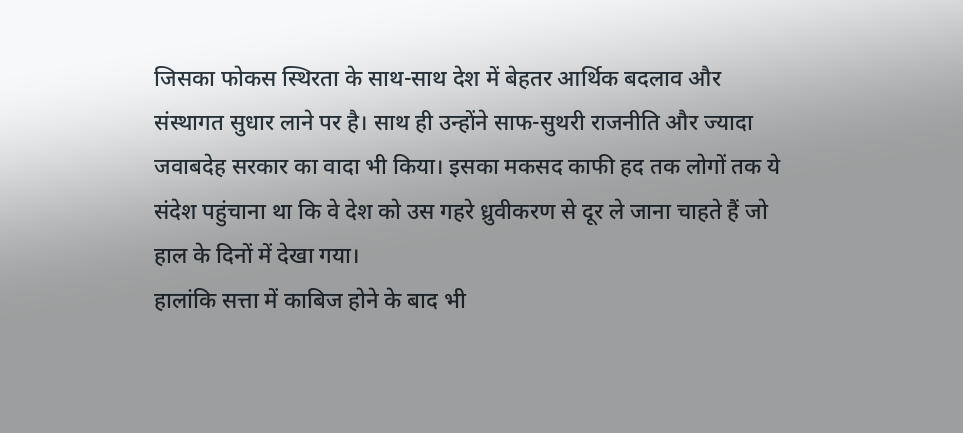जिसका फोकस स्थिरता के साथ-साथ देश में बेहतर आर्थिक बदलाव और संस्थागत सुधार लाने पर है। साथ ही उन्होंने साफ-सुथरी राजनीति और ज्यादा जवाबदेह सरकार का वादा भी किया। इसका मकसद काफी हद तक लोगों तक ये संदेश पहुंचाना था कि वे देश को उस गहरे ध्रुवीकरण से दूर ले जाना चाहते हैं जो हाल के दिनों में देखा गया।
हालांकि सत्ता में काबिज होने के बाद भी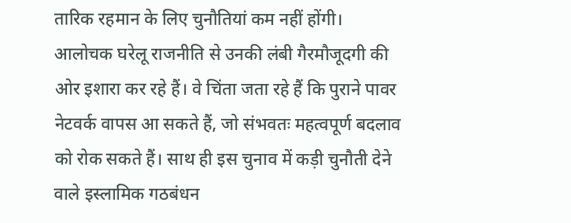तारिक रहमान के लिए चुनौतियां कम नहीं होंगी। आलोचक घरेलू राजनीति से उनकी लंबी गैरमौजूदगी की ओर इशारा कर रहे हैं। वे चिंता जता रहे हैं कि पुराने पावर नेटवर्क वापस आ सकते हैं, जो संभवतः महत्वपूर्ण बदलाव को रोक सकते हैं। साथ ही इस चुनाव में कड़ी चुनौती देने वाले इस्लामिक गठबंधन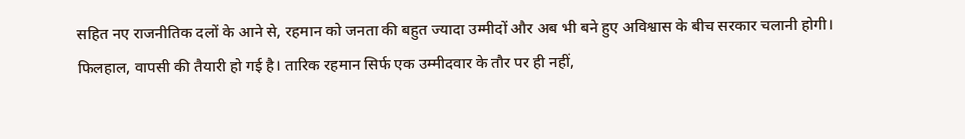सहित नए राजनीतिक दलों के आने से, रहमान को जनता की बहुत ज्यादा उम्मीदों और अब भी बने हुए अविश्वास के बीच सरकार चलानी होगी।
फिलहाल, वापसी की तैयारी हो गई है। तारिक रहमान सिर्फ एक उम्मीदवार के तौर पर ही नहीं,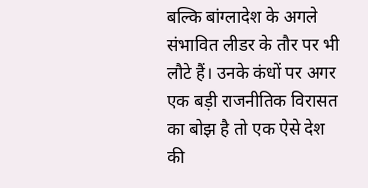बल्कि बांग्लादेश के अगले संभावित लीडर के तौर पर भी लौटे हैं। उनके कंधों पर अगर एक बड़ी राजनीतिक विरासत का बोझ है तो एक ऐसे देश की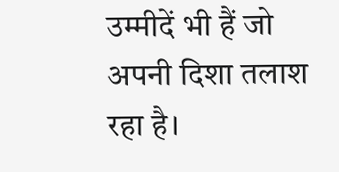उम्मीदें भी हैं जो अपनी दिशा तलाश रहा है।